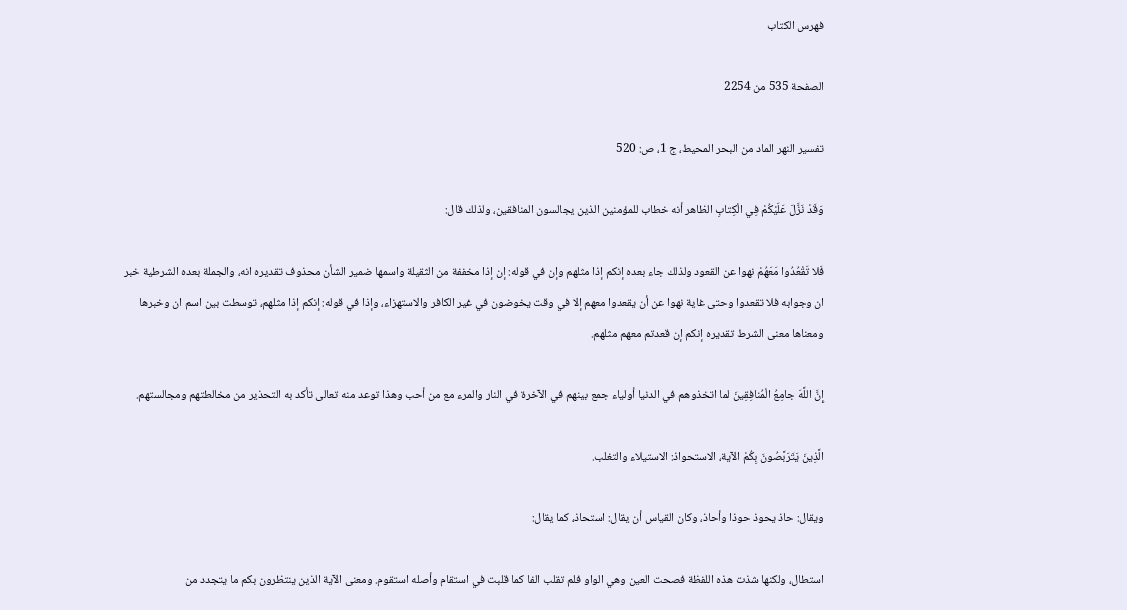فهرس الكتاب

الصفحة 535 من 2254

تفسير النهر الماد من البحر المحيط، ج 1، ص: 520

وَقَدْ نَزَّلَ عَلَيْكُمْ فِي الْكِتابِ الظاهر أنه خطاب للمؤمنين الذين يجالسون المنافقين، ولذلك قال:

فَلا تَقْعُدُوا مَعَهُمْ نهوا عن القعود ولذلك جاء بعده إنكم إذا مثلهم وإن في قوله: إن إذا مخففة من الثقيلة واسمها ضمير الشأن محذوف تقديره انه، والجملة بعده الشرطية خبر ان وجوابه فلا تقعدوا وحتى غاية نهوا عن أن يقعدوا معهم إلا في وقت يخوضون في غير الكافر والاستهزاء، وإذا في قوله: إنكم إذا مثلهم، توسطت بين اسم ان وخبرها ومعناها معنى الشرط تقديره إنكم إن قعدتم معهم مثلهم.

إِنَّ اللَّهَ جامِعُ الْمُنافِقِينَ لما اتخذوهم في الدنيا أولياء جمع بينهم في الآخرة في النار والمرء مع من أحب وهذا توعد منه تعالى تأكد به التحذير من مخالطتهم ومجالستهم.

الَّذِينَ يَتَرَبَّصُونَ بِكُمْ الآية، الاستحواذ: الاستيلاء والتغلب.

ويقال: حاذ يحوذ حوذا وأحاذ، وكان القياس أن يقال: استحاذ، كما يقال:

استطال، ولكنها شذت هذه اللفظة فصحت العين وهي الواو فلم تقلب الفا كما قلبت في استقام وأصله استقوم. ومعنى الآية الذين ينتظرون بكم ما يتجدد من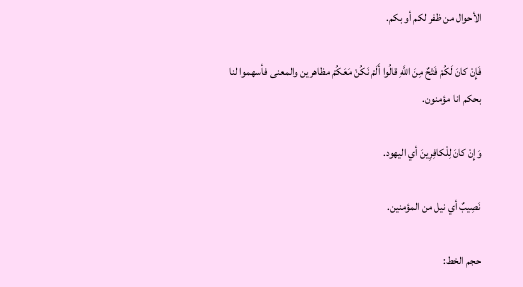الأحوال من ظفر لكم أو بكم.

فَإِنْ كانَ لَكُمْ فَتْحٌ مِنَ اللَّهِ قالُوا أَلَمْ نَكُنْ مَعَكُمْ مظاهرين والمعنى فأسهموا لنا بحكم انا مؤمنون.

وَإِنْ كانَ لِلْكافِرِينَ أي اليهود.

نَصِيبٌ أي نيل من المؤمنين.

حجم الخط: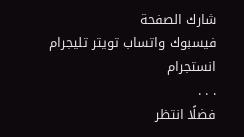شارك الصفحة
فيسبوك واتساب تويتر تليجرام انستجرام
. . .
فضلًا انتظر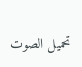تحميل الصوت